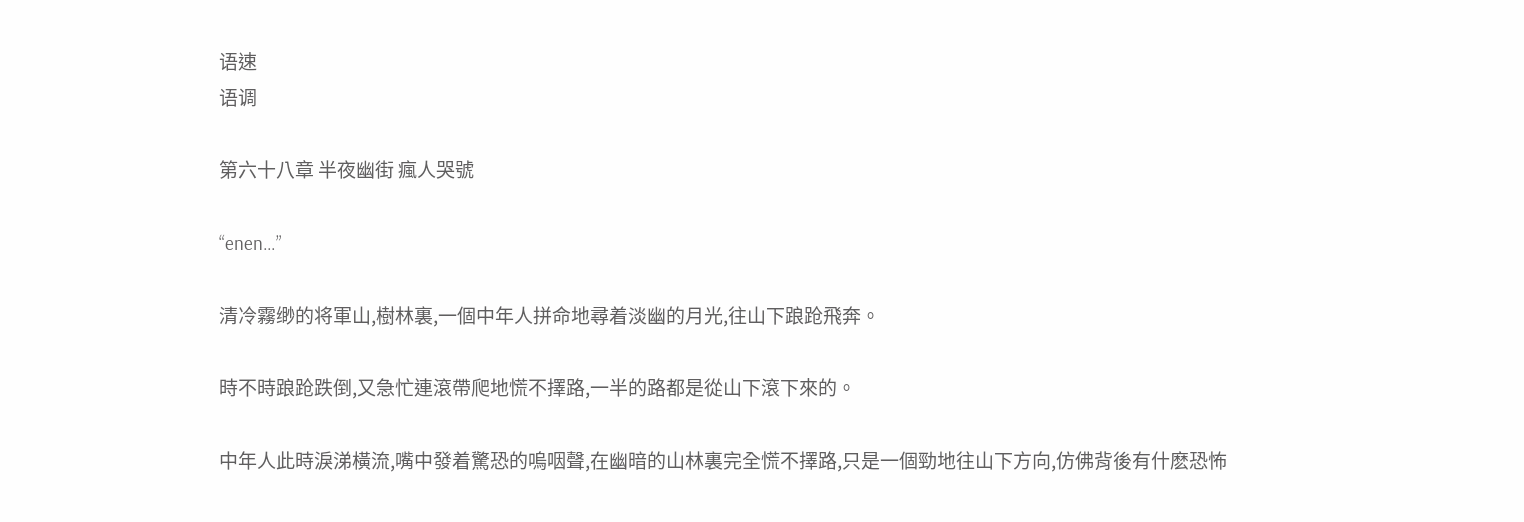语速
语调

第六十八章 半夜幽街 瘋人哭號

“enen…”

清冷霧缈的将軍山,樹林裏,一個中年人拼命地尋着淡幽的月光,往山下踉跄飛奔。

時不時踉跄跌倒,又急忙連滾帶爬地慌不擇路,一半的路都是從山下滾下來的。

中年人此時淚涕橫流,嘴中發着驚恐的嗚咽聲,在幽暗的山林裏完全慌不擇路,只是一個勁地往山下方向,仿佛背後有什麽恐怖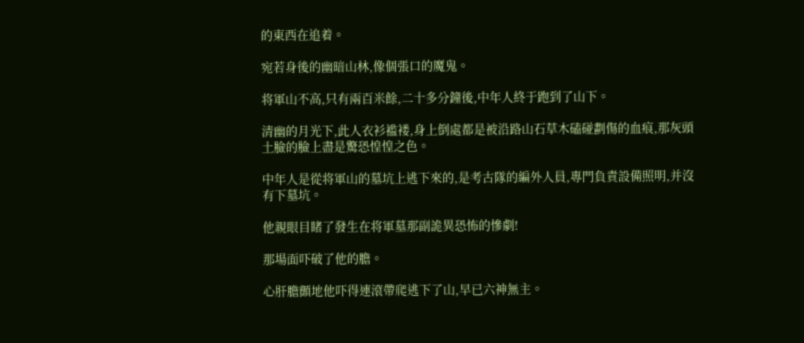的東西在追着。

宛若身後的幽暗山林,像個張口的魔鬼。

将軍山不高,只有兩百米餘,二十多分鐘後,中年人終于跑到了山下。

清幽的月光下,此人衣衫褴褛,身上倒處都是被沿路山石草木磕碰劃傷的血痕,那灰頭土臉的臉上盡是驚恐惶惶之色。

中年人是從将軍山的墓坑上逃下來的,是考古隊的編外人員,專門負責設備照明,并沒有下墓坑。

他親眼目睹了發生在将軍墓那副詭異恐怖的慘劇!

那場面吓破了他的膽。

心肝膽顫地他吓得連滾帶爬逃下了山,早已六神無主。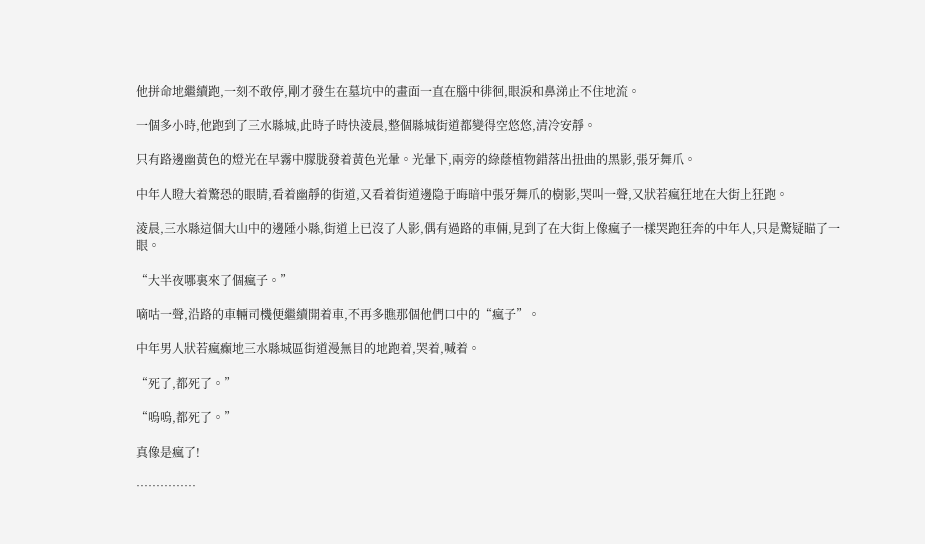他拼命地繼續跑,一刻不敢停,剛才發生在墓坑中的畫面一直在腦中徘徊,眼淚和鼻涕止不住地流。

一個多小時,他跑到了三水縣城,此時子時快淩晨,整個縣城街道都變得空悠悠,清冷安靜。

只有路邊幽黃色的燈光在早霧中朦胧發着黃色光暈。光暈下,兩旁的綠蔭植物錯落出扭曲的黑影,張牙舞爪。

中年人瞪大着驚恐的眼睛,看着幽靜的街道,又看着街道邊隐于晦暗中張牙舞爪的樹影,哭叫一聲,又狀若瘋狂地在大街上狂跑。

淩晨,三水縣這個大山中的邊陲小縣,街道上已沒了人影,偶有過路的車倆,見到了在大街上像瘋子一樣哭跑狂奔的中年人,只是驚疑瞄了一眼。

“大半夜哪裏來了個瘋子。”

嘀咕一聲,沿路的車輛司機便繼續開着車,不再多瞧那個他們口中的“瘋子”。

中年男人狀若瘋癫地三水縣城區街道漫無目的地跑着,哭着,喊着。

“死了,都死了。”

“嗚嗚,都死了。”

真像是瘋了!

……………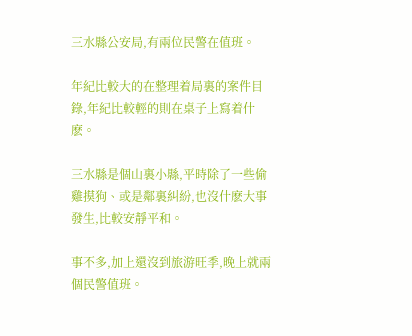三水縣公安局,有兩位民警在值班。

年紀比較大的在整理着局裏的案件目錄,年紀比較輕的則在桌子上寫着什麽。

三水縣是個山裏小縣,平時除了一些偷雞摸狗、或是鄰裏糾紛,也沒什麽大事發生,比較安靜平和。

事不多,加上還沒到旅游旺季,晚上就兩個民警值班。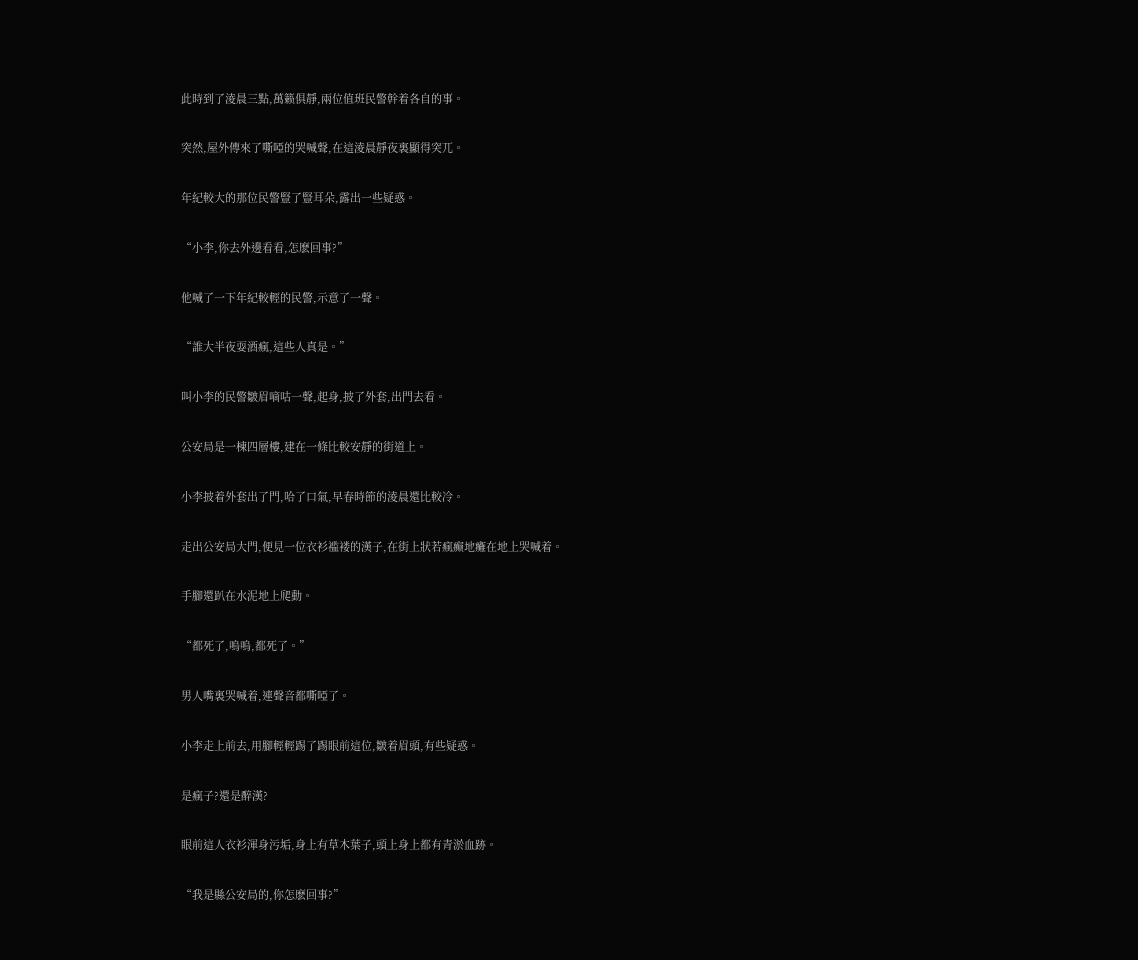此時到了淩晨三點,萬籁俱靜,兩位值班民警幹着各自的事。

突然,屋外傳來了嘶啞的哭喊聲,在這淩晨靜夜裏顯得突兀。

年紀較大的那位民警豎了豎耳朵,露出一些疑惑。

“小李,你去外邊看看,怎麽回事?”

他喊了一下年紀較輕的民警,示意了一聲。

“誰大半夜耍酒瘋,這些人真是。”

叫小李的民警皺眉嘀咕一聲,起身,披了外套,出門去看。

公安局是一棟四層樓,建在一條比較安靜的街道上。

小李披着外套出了門,哈了口氣,早春時節的淩晨還比較冷。

走出公安局大門,便見一位衣衫褴褛的漢子,在街上狀若瘋癫地癱在地上哭喊着。

手腳還趴在水泥地上爬動。

“都死了,嗚嗚,都死了。”

男人嘴裏哭喊着,連聲音都嘶啞了。

小李走上前去,用腳輕輕踢了踢眼前這位,皺着眉頭,有些疑惑。

是瘋子?還是醉漢?

眼前這人衣衫渾身污垢,身上有草木葉子,頭上身上都有青淤血跡。

“我是縣公安局的,你怎麽回事?”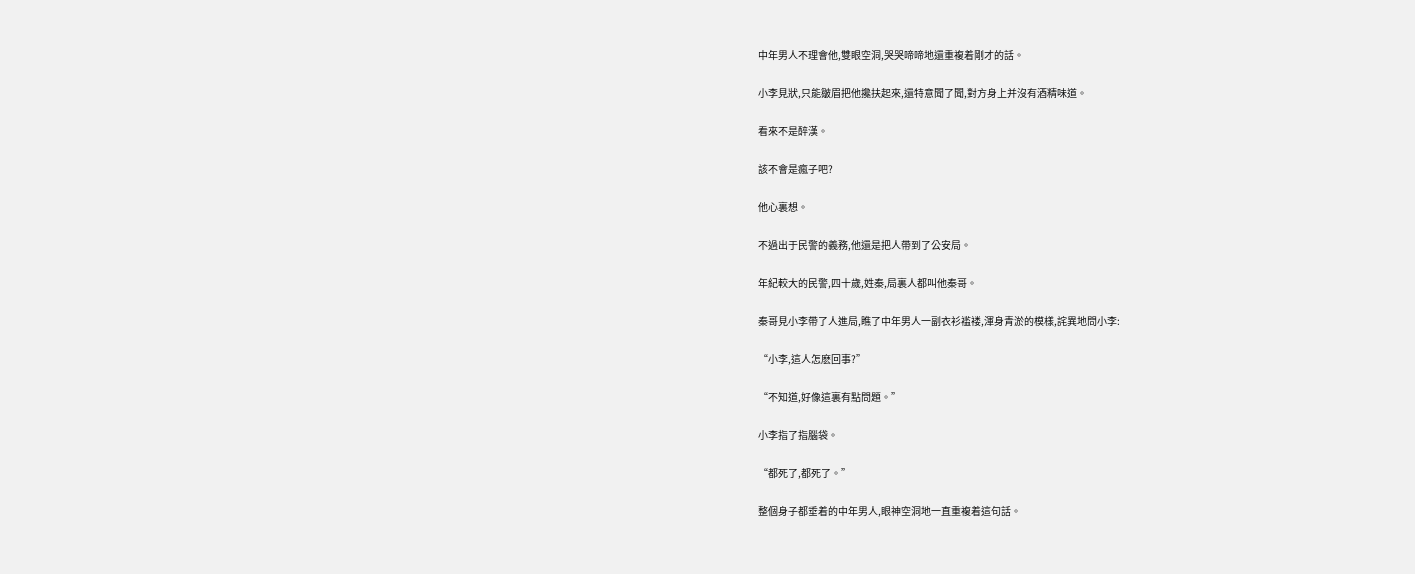中年男人不理會他,雙眼空洞,哭哭啼啼地還重複着剛才的話。

小李見狀,只能皺眉把他攙扶起來,還特意聞了聞,對方身上并沒有酒精味道。

看來不是醉漢。

該不會是瘋子吧?

他心裏想。

不過出于民警的義務,他還是把人帶到了公安局。

年紀較大的民警,四十歲,姓秦,局裏人都叫他秦哥。

秦哥見小李帶了人進局,瞧了中年男人一副衣衫褴褛,渾身青淤的模樣,詫異地問小李:

“小李,這人怎麽回事?”

“不知道,好像這裏有點問題。”

小李指了指腦袋。

“都死了,都死了。”

整個身子都垂着的中年男人,眼神空洞地一直重複着這句話。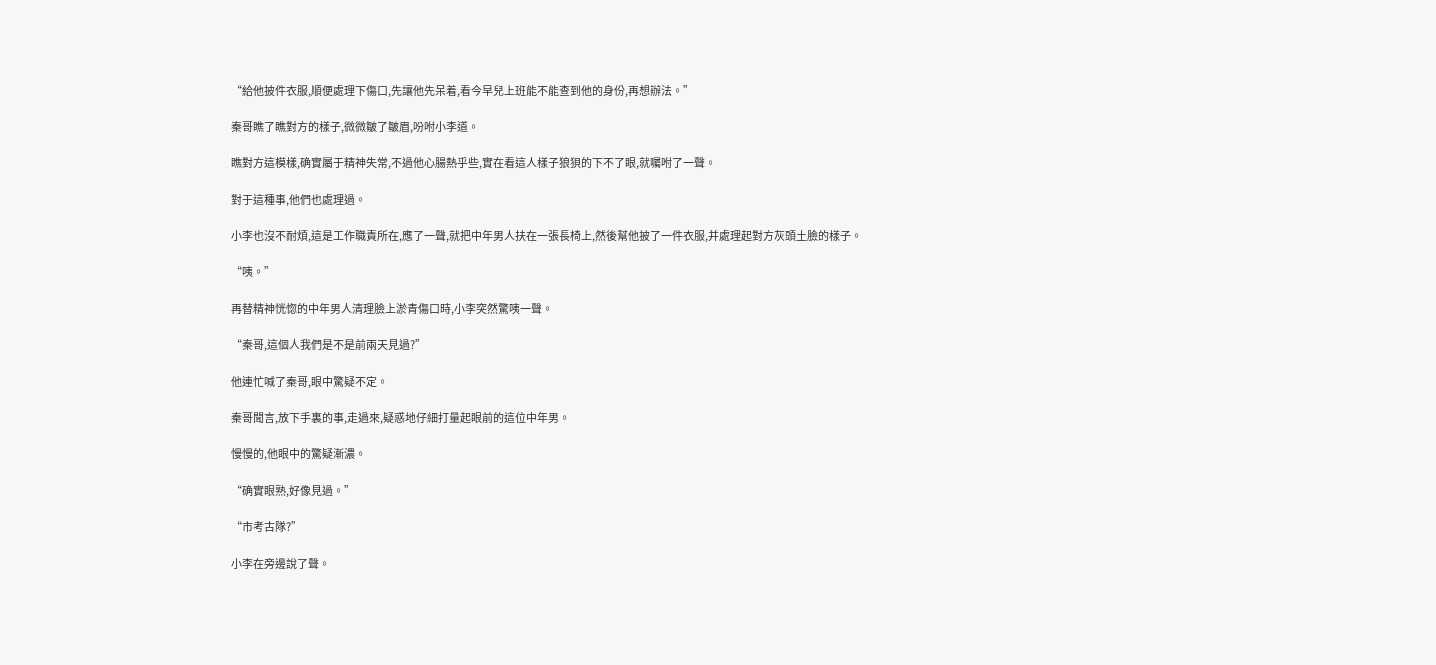“給他披件衣服,順便處理下傷口,先讓他先呆着,看今早兒上班能不能查到他的身份,再想辦法。”

秦哥瞧了瞧對方的樣子,微微皺了皺眉,吩咐小李道。

瞧對方這模樣,确實屬于精神失常,不過他心腸熱乎些,實在看這人樣子狼狽的下不了眼,就囑咐了一聲。

對于這種事,他們也處理過。

小李也沒不耐煩,這是工作職責所在,應了一聲,就把中年男人扶在一張長椅上,然後幫他披了一件衣服,并處理起對方灰頭土臉的樣子。

“咦。”

再替精神恍惚的中年男人清理臉上淤青傷口時,小李突然驚咦一聲。

“秦哥,這個人我們是不是前兩天見過?”

他連忙喊了秦哥,眼中驚疑不定。

秦哥聞言,放下手裏的事,走過來,疑惑地仔細打量起眼前的這位中年男。

慢慢的,他眼中的驚疑漸濃。

“确實眼熟,好像見過。”

“市考古隊?”

小李在旁邊說了聲。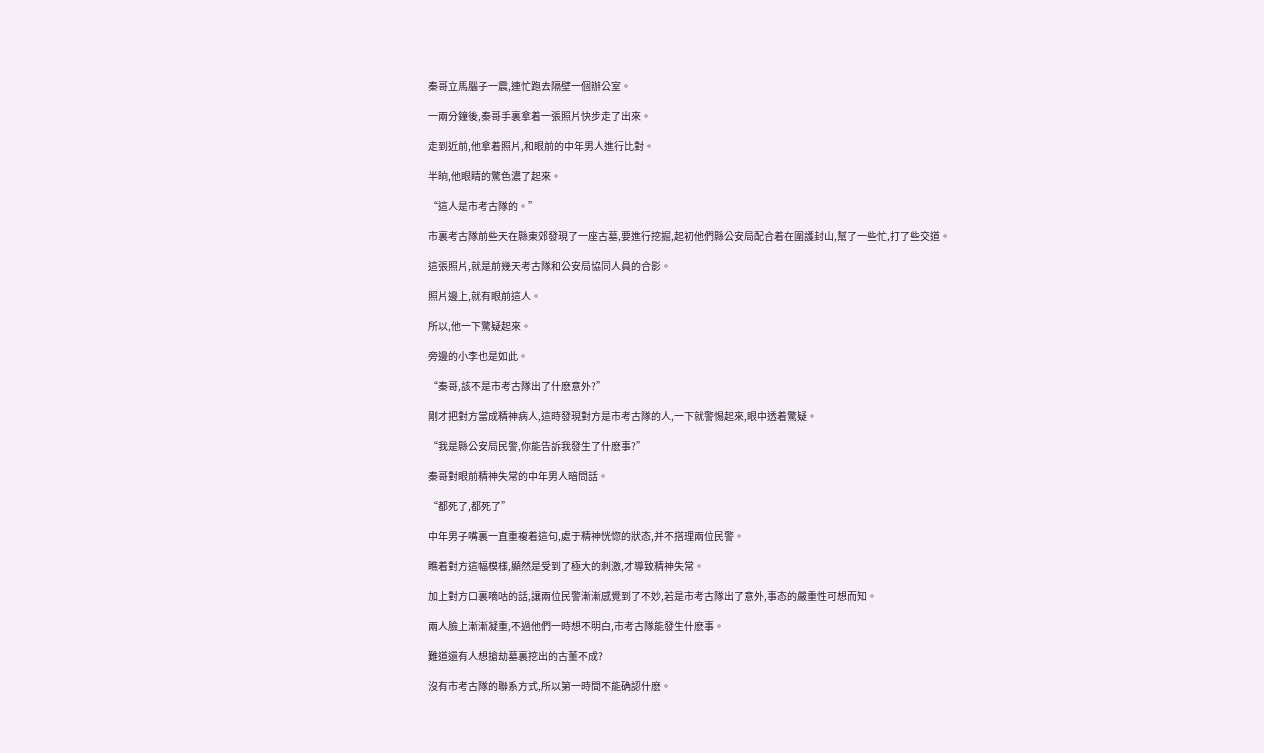秦哥立馬腦子一震,連忙跑去隔壁一個辦公室。

一兩分鐘後,秦哥手裏拿着一張照片快步走了出來。

走到近前,他拿着照片,和眼前的中年男人進行比對。

半晌,他眼睛的驚色濃了起來。

“這人是市考古隊的。”

市裏考古隊前些天在縣東郊發現了一座古墓,要進行挖掘,起初他們縣公安局配合着在圍護封山,幫了一些忙,打了些交道。

這張照片,就是前幾天考古隊和公安局協同人員的合影。

照片邊上,就有眼前這人。

所以,他一下驚疑起來。

旁邊的小李也是如此。

“秦哥,該不是市考古隊出了什麽意外?”

剛才把對方當成精神病人,這時發現對方是市考古隊的人,一下就警惕起來,眼中透着驚疑。

“我是縣公安局民警,你能告訴我發生了什麽事?”

秦哥對眼前精神失常的中年男人暗問話。

“都死了,都死了”

中年男子嘴裏一直重複着這句,處于精神恍惚的狀态,并不搭理兩位民警。

瞧着對方這幅模樣,顯然是受到了極大的刺激,才導致精神失常。

加上對方口裏嘀咕的話,讓兩位民警漸漸感覺到了不妙,若是市考古隊出了意外,事态的嚴重性可想而知。

兩人臉上漸漸凝重,不過他們一時想不明白,市考古隊能發生什麽事。

難道還有人想搶劫墓裏挖出的古董不成?

沒有市考古隊的聯系方式,所以第一時間不能确認什麽。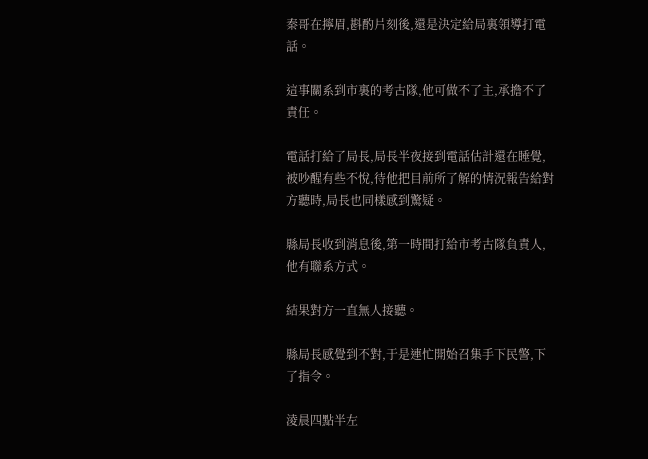秦哥在擰眉,斟酌片刻後,還是決定給局裏領導打電話。

這事關系到市裏的考古隊,他可做不了主,承擔不了責任。

電話打給了局長,局長半夜接到電話估計還在睡覺,被吵醒有些不悅,待他把目前所了解的情況報告給對方聽時,局長也同樣感到驚疑。

縣局長收到消息後,第一時間打給市考古隊負責人,他有聯系方式。

結果對方一直無人接聽。

縣局長感覺到不對,于是連忙開始召集手下民警,下了指令。

淩晨四點半左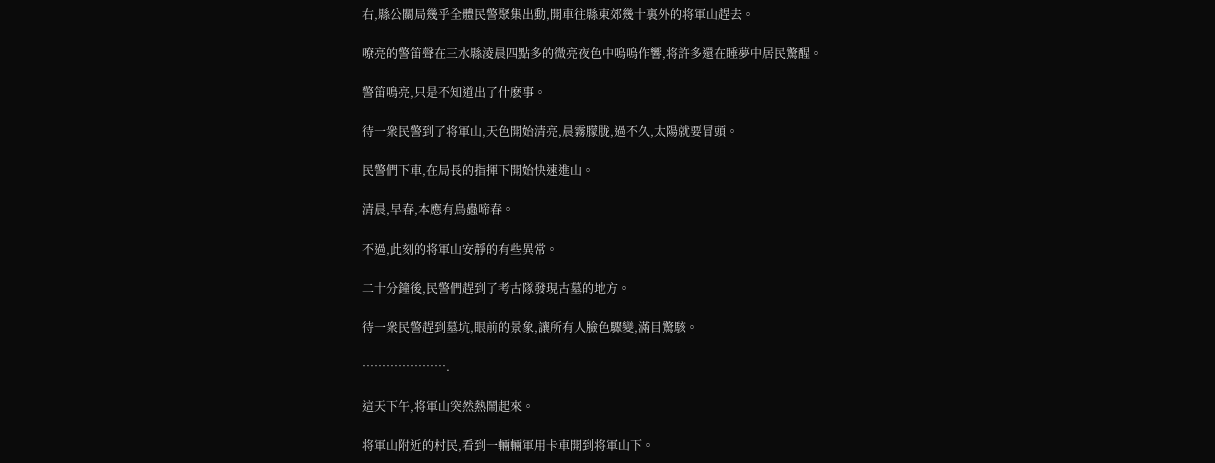右,縣公關局幾乎全體民警聚集出動,開車往縣東郊幾十裏外的将軍山趕去。

嘹亮的警笛聲在三水縣淩晨四點多的微亮夜色中嗚嗚作響,将許多還在睡夢中居民驚醒。

警笛鳴亮,只是不知道出了什麽事。

待一衆民警到了将軍山,天色開始清亮,晨霧朦胧,過不久,太陽就要冒頭。

民警們下車,在局長的指揮下開始快速進山。

清晨,早春,本應有鳥蟲啼春。

不過,此刻的将軍山安靜的有些異常。

二十分鐘後,民警們趕到了考古隊發現古墓的地方。

待一衆民警趕到墓坑,眼前的景象,讓所有人臉色驟變,滿目驚駭。

………………….

這天下午,将軍山突然熱鬧起來。

将軍山附近的村民,看到一輛輛軍用卡車開到将軍山下。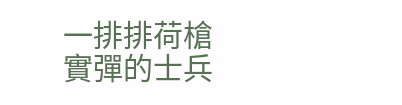一排排荷槍實彈的士兵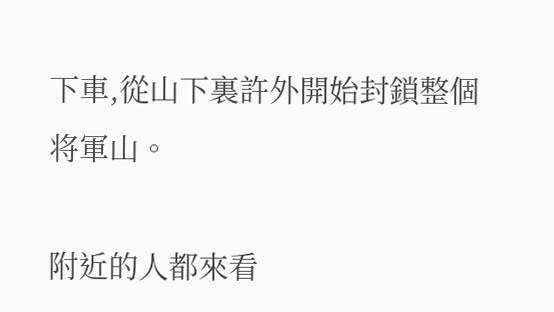下車,從山下裏許外開始封鎖整個将軍山。

附近的人都來看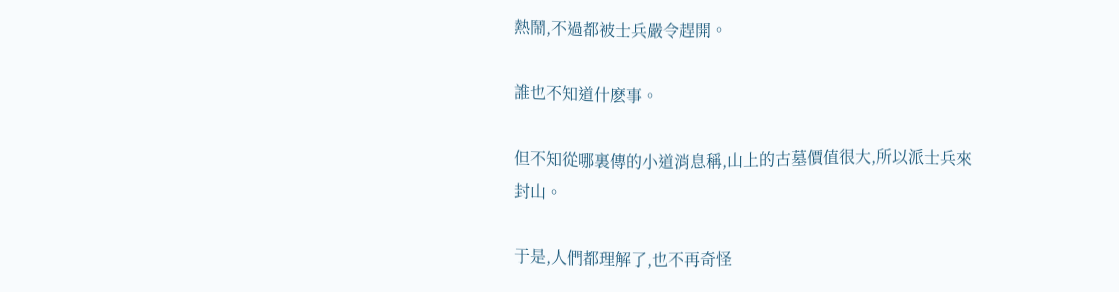熱鬧,不過都被士兵嚴令趕開。

誰也不知道什麽事。

但不知從哪裏傳的小道消息稱,山上的古墓價值很大,所以派士兵來封山。

于是,人們都理解了,也不再奇怪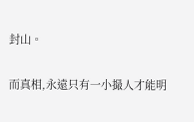封山。

而真相,永遠只有一小撮人才能明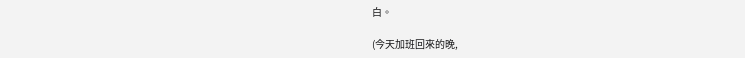白。

(今天加班回來的晚,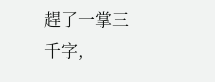趕了一掌三千字,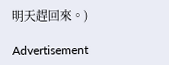明天趕回來。)

Advertisement